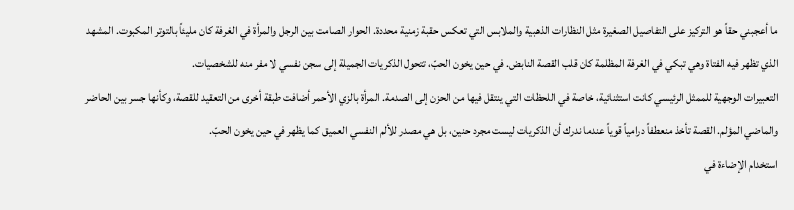ما أعجبني حقاً هو التركيز على التفاصيل الصغيرة مثل النظارات الذهبية والملابس التي تعكس حقبة زمنية محددة. الحوار الصامت بين الرجل والمرأة في الغرفة كان مليئاً بالتوتر المكبوت. المشهد الذي تظهر فيه الفتاة وهي تبكي في الغرفة المظلمة كان قلب القصة النابض. في حين يخون الحبّ، تتحول الذكريات الجميلة إلى سجن نفسي لا مفر منه للشخصيات.
التعبيرات الوجهية للممثل الرئيسي كانت استثنائية، خاصة في اللحظات التي ينتقل فيها من الحزن إلى الصدمة. المرأة بالزي الأحمر أضافت طبقة أخرى من التعقيد للقصة، وكأنها جسر بين الحاضر والماضي المؤلم. القصة تأخذ منعطفاً درامياً قوياً عندما ندرك أن الذكريات ليست مجرد حنين، بل هي مصدر للألم النفسي العميق كما يظهر في حين يخون الحبّ.
استخدام الإضاءة في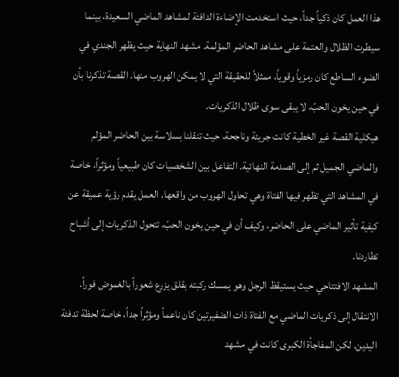هذا العمل كان ذكياً جداً، حيث استخدمت الإضاءة الدافئة لمشاهد الماضي السعيدة، بينما سيطرت الظلال والعتمة على مشاهد الحاضر المؤلمة. مشهد النهاية حيث يظهر الجندي في الضوء الساطع كان رمزياً وقوياً، ممثلاً للحقيقة التي لا يمكن الهروب منها. القصة تذكرنا بأن في حين يخون الحبّ، لا يبقى سوى ظلال الذكريات.
هيكلية القصة غير الخطية كانت جريئة وناجحة، حيث تنقلنا بسلاسة بين الحاضر المؤلم والماضي الجميل ثم إلى الصدمة النهائية. التفاعل بين الشخصيات كان طبيعياً ومؤثراً، خاصة في المشاهد التي تظهر فيها الفتاة وهي تحاول الهروب من واقعها. العمل يقدم رؤية عميقة عن كيفية تأثير الماضي على الحاضر، وكيف أن في حين يخون الحبّ، تتحول الذكريات إلى أشباح تطاردنا.
المشهد الافتتاحي حيث يستيقظ الرجل وهو يمسك ركبته بقلق يزرع شعوراً بالغموض فوراً. الانتقال إلى ذكريات الماضي مع الفتاة ذات الضفيرتين كان ناعماً ومؤثراً جداً، خاصة لحظة تدفئة اليدين. لكن المفاجأة الكبرى كانت في مشهد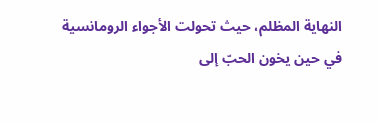النهاية المظلم، حيث تحولت الأجواء الرومانسية في حين يخون الحبّ إلى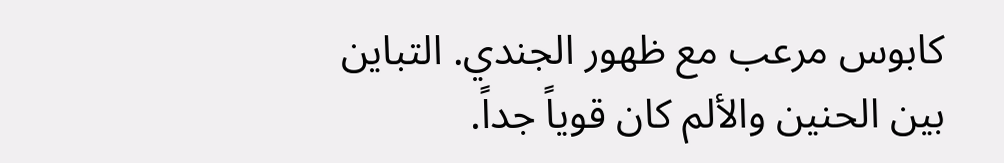كابوس مرعب مع ظهور الجندي. التباين بين الحنين والألم كان قوياً جداً.